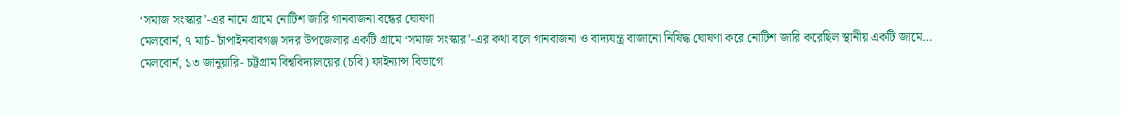‘সমাজ সংস্কার’-এর নামে গ্রামে নোটিশ জারি গানবাজনা বন্ধের ঘোষণা
মেলবোর্ন, ৭ মার্চ- চাঁপাইনবাবগঞ্জ সদর উপজেলার একটি গ্রামে ‘সমাজ সংস্কার’-এর কথা বলে গানবাজনা ও বাদ্যযন্ত্র বাজানো নিষিদ্ধ ঘোষণা করে নোটিশ জারি করেছিল স্থানীয় একটি জামে…
মেলবোর্ন, ১৩ জানুয়ারি- চট্টগ্রাম বিশ্ববিদ্যালয়ের (চবি) ফাইন্যান্স বিভাগে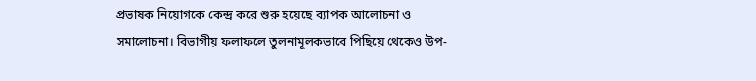প্রভাষক নিয়োগকে কেন্দ্র করে শুরু হয়েছে ব্যাপক আলোচনা ও সমালোচনা। বিভাগীয় ফলাফলে তুলনামূলকভাবে পিছিয়ে থেকেও উপ-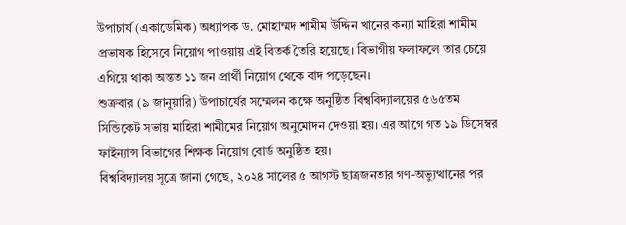উপাচার্য (একাডেমিক) অধ্যাপক ড. মোহাম্মদ শামীম উদ্দিন খানের কন্যা মাহিরা শামীম প্রভাষক হিসেবে নিয়োগ পাওয়ায় এই বিতর্ক তৈরি হয়েছে। বিভাগীয় ফলাফলে তার চেয়ে এগিয়ে থাকা অন্তত ১১ জন প্রার্থী নিয়োগ থেকে বাদ পড়েছেন।
শুক্রবার (৯ জানুয়ারি) উপাচার্যের সম্মেলন কক্ষে অনুষ্ঠিত বিশ্ববিদ্যালয়ের ৫৬৫তম সিন্ডিকেট সভায় মাহিরা শামীমের নিয়োগ অনুমোদন দেওয়া হয়। এর আগে গত ১৯ ডিসেম্বর ফাইন্যান্স বিভাগের শিক্ষক নিয়োগ বোর্ড অনুষ্ঠিত হয়।
বিশ্ববিদ্যালয় সূত্রে জানা গেছে, ২০২৪ সালের ৫ আগস্ট ছাত্রজনতার গণ-অভ্যুত্থানের পর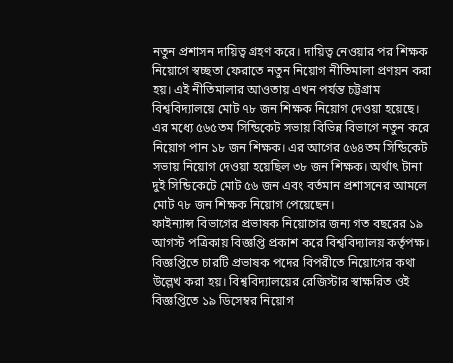নতুন প্রশাসন দায়িত্ব গ্রহণ করে। দায়িত্ব নেওয়ার পর শিক্ষক নিয়োগে স্বচ্ছতা ফেরাতে নতুন নিয়োগ নীতিমালা প্রণয়ন করা হয়। এই নীতিমালার আওতায় এখন পর্যন্ত চট্টগ্রাম বিশ্ববিদ্যালয়ে মোট ৭৮ জন শিক্ষক নিয়োগ দেওয়া হয়েছে। এর মধ্যে ৫৬৫তম সিন্ডিকেট সভায় বিভিন্ন বিভাগে নতুন করে নিয়োগ পান ১৮ জন শিক্ষক। এর আগের ৫৬৪তম সিন্ডিকেট সভায় নিয়োগ দেওয়া হয়েছিল ৩৮ জন শিক্ষক। অর্থাৎ টানা দুই সিন্ডিকেটে মোট ৫৬ জন এবং বর্তমান প্রশাসনের আমলে মোট ৭৮ জন শিক্ষক নিয়োগ পেয়েছেন।
ফাইন্যান্স বিভাগের প্রভাষক নিয়োগের জন্য গত বছরের ১৯ আগস্ট পত্রিকায় বিজ্ঞপ্তি প্রকাশ করে বিশ্ববিদ্যালয় কর্তৃপক্ষ। বিজ্ঞপ্তিতে চারটি প্রভাষক পদের বিপরীতে নিয়োগের কথা উল্লেখ করা হয়। বিশ্ববিদ্যালয়ের রেজিস্টার স্বাক্ষরিত ওই বিজ্ঞপ্তিতে ১৯ ডিসেম্বর নিয়োগ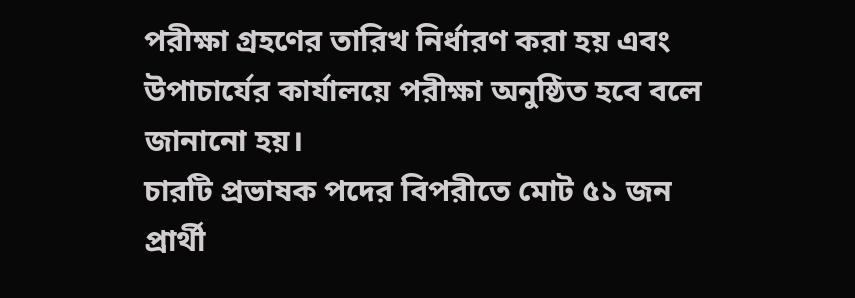পরীক্ষা গ্রহণের তারিখ নির্ধারণ করা হয় এবং উপাচার্যের কার্যালয়ে পরীক্ষা অনুষ্ঠিত হবে বলে জানানো হয়।
চারটি প্রভাষক পদের বিপরীতে মোট ৫১ জন প্রার্থী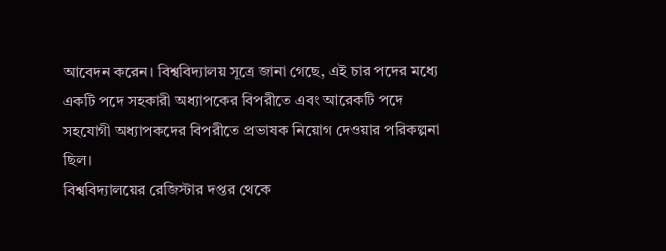আবেদন করেন। বিশ্ববিদ্যালয় সূত্রে জানা গেছে, এই চার পদের মধ্যে একটি পদে সহকারী অধ্যাপকের বিপরীতে এবং আরেকটি পদে সহযোগী অধ্যাপকদের বিপরীতে প্রভাষক নিয়োগ দেওয়ার পরিকল্পনা ছিল।
বিশ্ববিদ্যালয়ের রেজিস্টার দপ্তর থেকে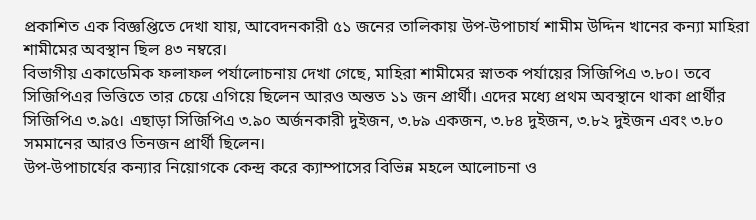প্রকাশিত এক বিজ্ঞপ্তিতে দেখা যায়, আবেদনকারী ৫১ জনের তালিকায় উপ-উপাচার্য শামীম উদ্দিন খানের কন্যা মাহিরা শামীমের অবস্থান ছিল ৪৩ নম্বরে।
বিভাগীয় একাডেমিক ফলাফল পর্যালোচনায় দেখা গেছে, মাহিরা শামীমের স্নাতক পর্যায়ের সিজিপিএ ৩.৮০। তবে সিজিপিএর ভিত্তিতে তার চেয়ে এগিয়ে ছিলেন আরও অন্তত ১১ জন প্রার্থী। এদের মধ্যে প্রথম অবস্থানে থাকা প্রার্থীর সিজিপিএ ৩.৯৫। এছাড়া সিজিপিএ ৩.৯০ অর্জনকারী দুইজন, ৩.৮৯ একজন, ৩.৮৪ দুইজন, ৩.৮২ দুইজন এবং ৩.৮০ সমমানের আরও তিনজন প্রার্থী ছিলেন।
উপ-উপাচার্যের কন্যার নিয়োগকে কেন্দ্র করে ক্যাম্পাসের বিভিন্ন মহলে আলোচনা ও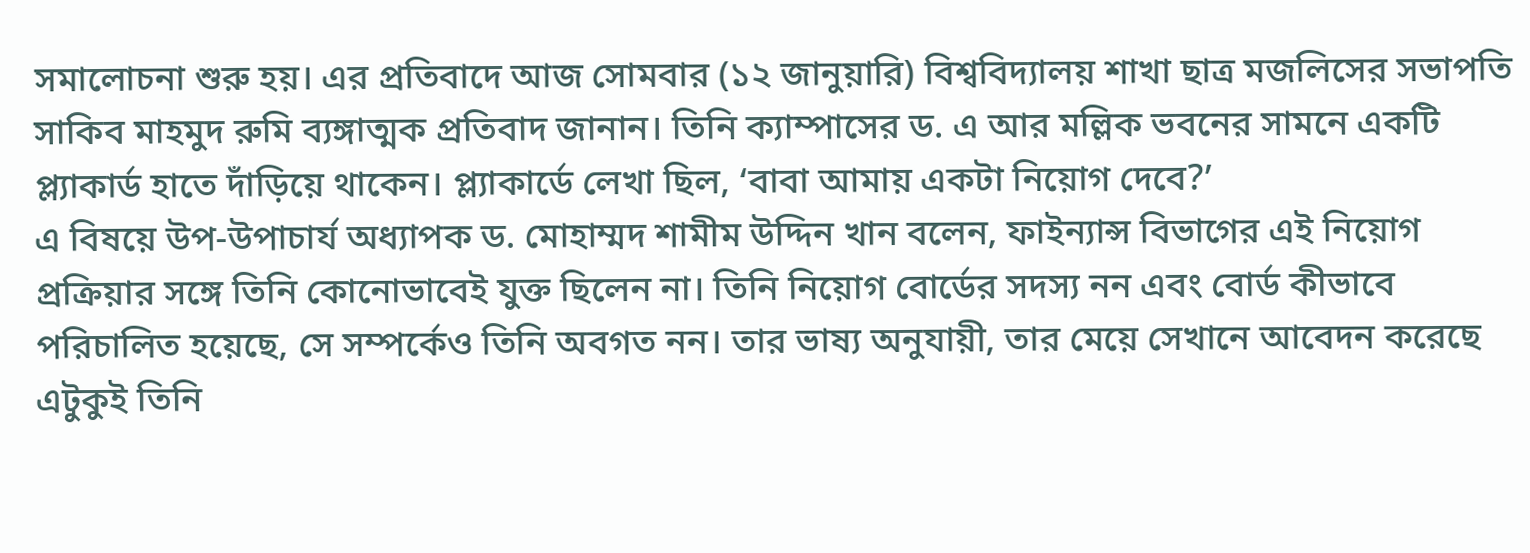সমালোচনা শুরু হয়। এর প্রতিবাদে আজ সোমবার (১২ জানুয়ারি) বিশ্ববিদ্যালয় শাখা ছাত্র মজলিসের সভাপতি সাকিব মাহমুদ রুমি ব্যঙ্গাত্মক প্রতিবাদ জানান। তিনি ক্যাম্পাসের ড. এ আর মল্লিক ভবনের সামনে একটি প্ল্যাকার্ড হাতে দাঁড়িয়ে থাকেন। প্ল্যাকার্ডে লেখা ছিল, ‘বাবা আমায় একটা নিয়োগ দেবে?’
এ বিষয়ে উপ-উপাচার্য অধ্যাপক ড. মোহাম্মদ শামীম উদ্দিন খান বলেন, ফাইন্যান্স বিভাগের এই নিয়োগ প্রক্রিয়ার সঙ্গে তিনি কোনোভাবেই যুক্ত ছিলেন না। তিনি নিয়োগ বোর্ডের সদস্য নন এবং বোর্ড কীভাবে পরিচালিত হয়েছে, সে সম্পর্কেও তিনি অবগত নন। তার ভাষ্য অনুযায়ী, তার মেয়ে সেখানে আবেদন করেছে এটুকুই তিনি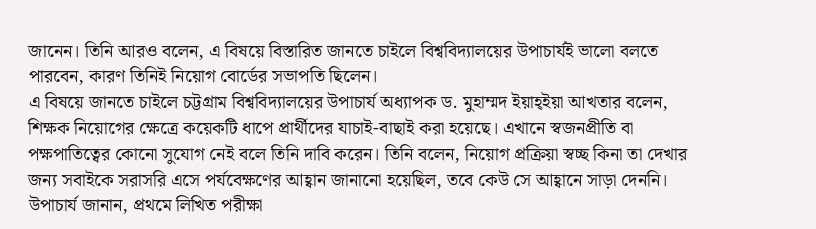জানেন। তিনি আরও বলেন, এ বিষয়ে বিস্তারিত জানতে চাইলে বিশ্ববিদ্যালয়ের উপাচার্যই ভালো বলতে পারবেন, কারণ তিনিই নিয়োগ বোর্ডের সভাপতি ছিলেন।
এ বিষয়ে জানতে চাইলে চট্টগ্রাম বিশ্ববিদ্যালয়ের উপাচার্য অধ্যাপক ড. মুহাম্মদ ইয়াহ্ইয়া আখতার বলেন, শিক্ষক নিয়োগের ক্ষেত্রে কয়েকটি ধাপে প্রার্থীদের যাচাই-বাছাই করা হয়েছে। এখানে স্বজনপ্রীতি বা পক্ষপাতিত্বের কোনো সুযোগ নেই বলে তিনি দাবি করেন। তিনি বলেন, নিয়োগ প্রক্রিয়া স্বচ্ছ কিনা তা দেখার জন্য সবাইকে সরাসরি এসে পর্যবেক্ষণের আহ্বান জানানো হয়েছিল, তবে কেউ সে আহ্বানে সাড়া দেননি।
উপাচার্য জানান, প্রথমে লিখিত পরীক্ষা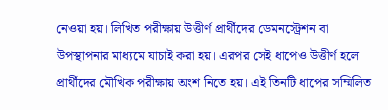নেওয়া হয়। লিখিত পরীক্ষায় উত্তীর্ণ প্রার্থীদের ডেমনস্ট্রেশন বা উপস্থাপনার মাধ্যমে যাচাই করা হয়। এরপর সেই ধাপেও উত্তীর্ণ হলে প্রার্থীদের মৌখিক পরীক্ষায় অংশ নিতে হয়। এই তিনটি ধাপের সম্মিলিত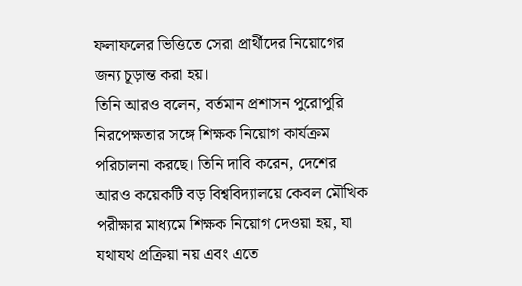ফলাফলের ভিত্তিতে সেরা প্রার্থীদের নিয়োগের জন্য চূড়ান্ত করা হয়।
তিনি আরও বলেন, বর্তমান প্রশাসন পুরোপুরি নিরপেক্ষতার সঙ্গে শিক্ষক নিয়োগ কার্যক্রম পরিচালনা করছে। তিনি দাবি করেন, দেশের আরও কয়েকটি বড় বিশ্ববিদ্যালয়ে কেবল মৌখিক পরীক্ষার মাধ্যমে শিক্ষক নিয়োগ দেওয়া হয়, যা যথাযথ প্রক্রিয়া নয় এবং এতে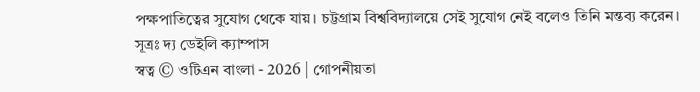পক্ষপাতিত্বের সুযোগ থেকে যায়। চট্টগ্রাম বিশ্ববিদ্যালয়ে সেই সুযোগ নেই বলেও তিনি মন্তব্য করেন।
সূত্রঃ দ্য ডেইলি ক্যাম্পাস
স্বত্ব © ওটিএন বাংলা - 2026 | গোপনীয়তা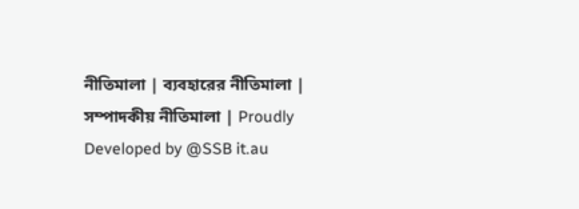নীতিমালা | ব্যবহারের নীতিমালা | সম্পাদকীয় নীতিমালা | Proudly Developed by @SSB it.au